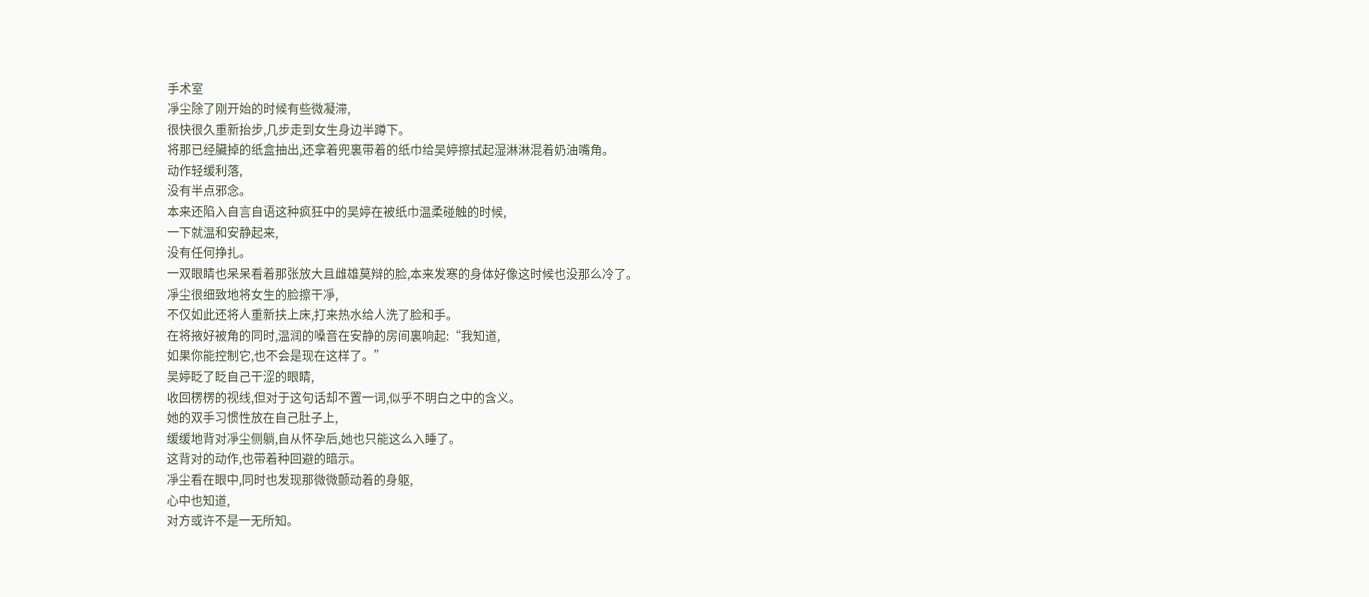手术室
凈尘除了刚开始的时候有些微凝滞,
很快很久重新抬步,几步走到女生身边半蹲下。
将那已经臟掉的纸盒抽出,还拿着兜裏带着的纸巾给吴婷擦拭起湿淋淋混着奶油嘴角。
动作轻缓利落,
没有半点邪念。
本来还陷入自言自语这种疯狂中的吴婷在被纸巾温柔碰触的时候,
一下就温和安静起来,
没有任何挣扎。
一双眼睛也呆呆看着那张放大且雌雄莫辩的脸,本来发寒的身体好像这时候也没那么冷了。
凈尘很细致地将女生的脸擦干凈,
不仅如此还将人重新扶上床,打来热水给人洗了脸和手。
在将掖好被角的同时,温润的嗓音在安静的房间裏响起:“我知道,
如果你能控制它,也不会是现在这样了。”
吴婷眨了眨自己干涩的眼睛,
收回楞楞的视线,但对于这句话却不置一词,似乎不明白之中的含义。
她的双手习惯性放在自己肚子上,
缓缓地背对凈尘侧躺,自从怀孕后,她也只能这么入睡了。
这背对的动作,也带着种回避的暗示。
凈尘看在眼中,同时也发现那微微颤动着的身躯,
心中也知道,
对方或许不是一无所知。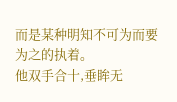而是某种明知不可为而要为之的执着。
他双手合十,垂眸无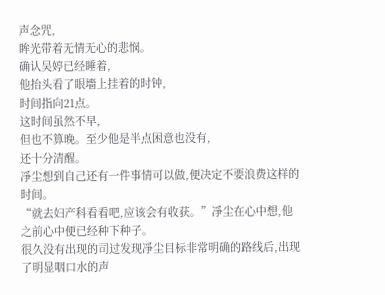声念咒,
眸光带着无情无心的悲悯。
确认吴婷已经睡着,
他抬头看了眼墻上挂着的时钟,
时间指向21点。
这时间虽然不早,
但也不算晚。至少他是半点困意也没有,
还十分清醒。
凈尘想到自己还有一件事情可以做,便决定不要浪费这样的时间。
“就去妇产科看看吧,应该会有收获。”凈尘在心中想,他之前心中便已经种下种子。
很久没有出现的司过发现凈尘目标非常明确的路线后,出现了明显咽口水的声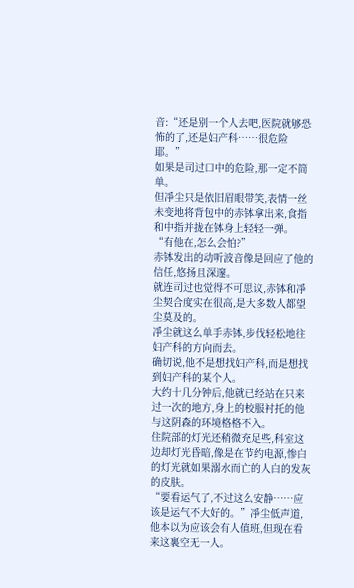音:“还是别一个人去吧,医院就够恐怖的了,还是妇产科……很危险耶。”
如果是司过口中的危险,那一定不简单。
但凈尘只是依旧眉眼带笑,表情一丝未变地将背包中的赤钵拿出来,食指和中指并拢在钵身上轻轻一弹。
“有他在,怎么会怕?”
赤钵发出的动听波音像是回应了他的信任,悠扬且深邃。
就连司过也觉得不可思议,赤钵和凈尘契合度实在很高,是大多数人都望尘莫及的。
凈尘就这么单手赤钵,步伐轻松地往妇产科的方向而去。
确切说,他不是想找妇产科,而是想找到妇产科的某个人。
大约十几分钟后,他就已经站在只来过一次的地方,身上的校服衬托的他与这阴森的环境格格不入。
住院部的灯光还稍微充足些,科室这边却灯光昏暗,像是在节约电源,惨白的灯光就如果溺水而亡的人白的发灰的皮肤。
“要看运气了,不过这么安静……应该是运气不大好的。”凈尘低声道,他本以为应该会有人值班,但现在看来这裏空无一人。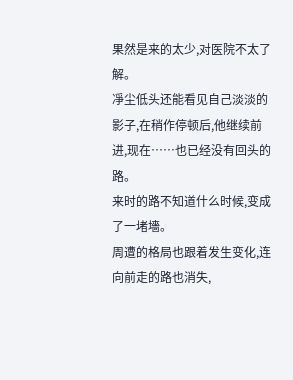果然是来的太少,对医院不太了解。
凈尘低头还能看见自己淡淡的影子,在稍作停顿后,他继续前进,现在……也已经没有回头的路。
来时的路不知道什么时候,变成了一堵墻。
周遭的格局也跟着发生变化,连向前走的路也消失,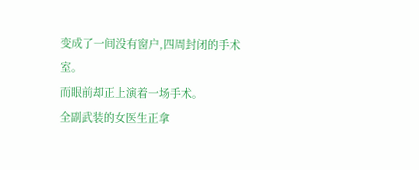变成了一间没有窗户,四周封闭的手术室。
而眼前却正上演着一场手术。
全副武装的女医生正拿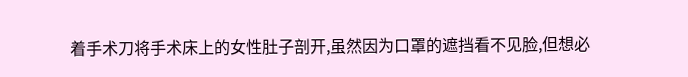着手术刀将手术床上的女性肚子剖开,虽然因为口罩的遮挡看不见脸,但想必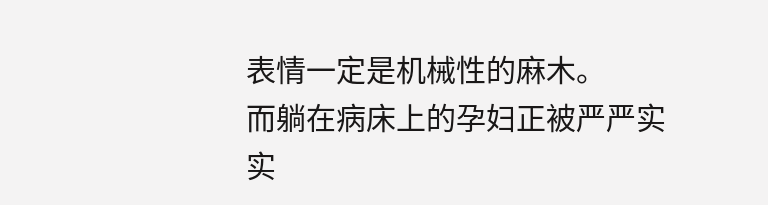表情一定是机械性的麻木。
而躺在病床上的孕妇正被严严实实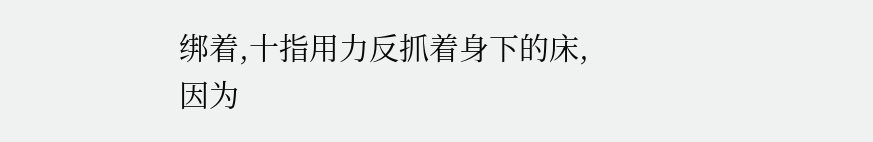绑着,十指用力反抓着身下的床,因为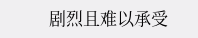剧烈且难以承受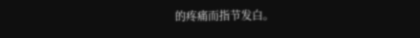的疼痛而指节发白。